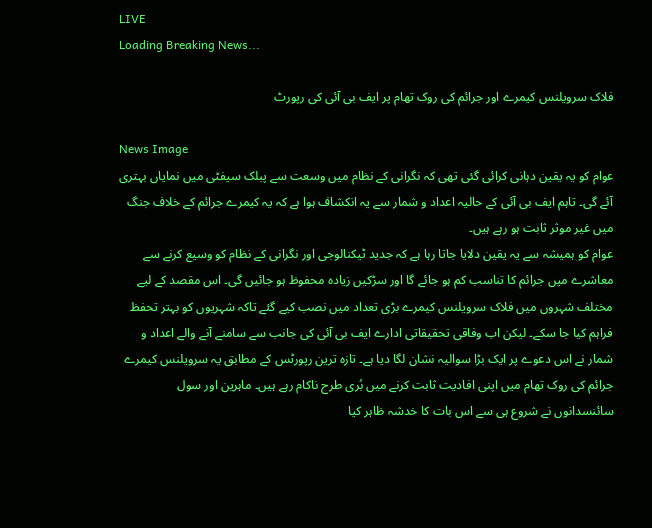LIVE
Loading Breaking News...

فلاک سرویلنس کیمرے اور جرائم کی روک تھام پر ایف بی آئی کی رپورٹ

News Image
عوام کو یہ یقین دہانی کرائی گئی تھی کہ نگرانی کے نظام میں وسعت سے پبلک سیفٹی میں نمایاں بہتری آئے گی۔ تاہم ایف بی آئی کے حالیہ اعداد و شمار سے یہ انکشاف ہوا ہے کہ یہ کیمرے جرائم کے خلاف جنگ میں غیر موثر ثابت ہو رہے ہیں۔
عوام کو ہمیشہ سے یہ یقین دلایا جاتا رہا ہے کہ جدید ٹیکنالوجی اور نگرانی کے نظام کو وسیع کرنے سے معاشرے میں جرائم کا تناسب کم ہو جائے گا اور سڑکیں زیادہ محفوظ ہو جائیں گی۔ اس مقصد کے لیے مختلف شہروں میں فلاک سرویلنس کیمرے بڑی تعداد میں نصب کیے گئے تاکہ شہریوں کو بہتر تحفظ فراہم کیا جا سکے۔ لیکن اب وفاقی تحقیقاتی ادارے ایف بی آئی کی جانب سے سامنے آنے والے اعداد و شمار نے اس دعوے پر ایک بڑا سوالیہ نشان لگا دیا ہے۔ تازہ ترین رپورٹس کے مطابق یہ سرویلنس کیمرے جرائم کی روک تھام میں اپنی افادیت ثابت کرنے میں بُری طرح ناکام رہے ہیں۔ ماہرین اور سول سائنسدانوں نے شروع ہی سے اس بات کا خدشہ ظاہر کیا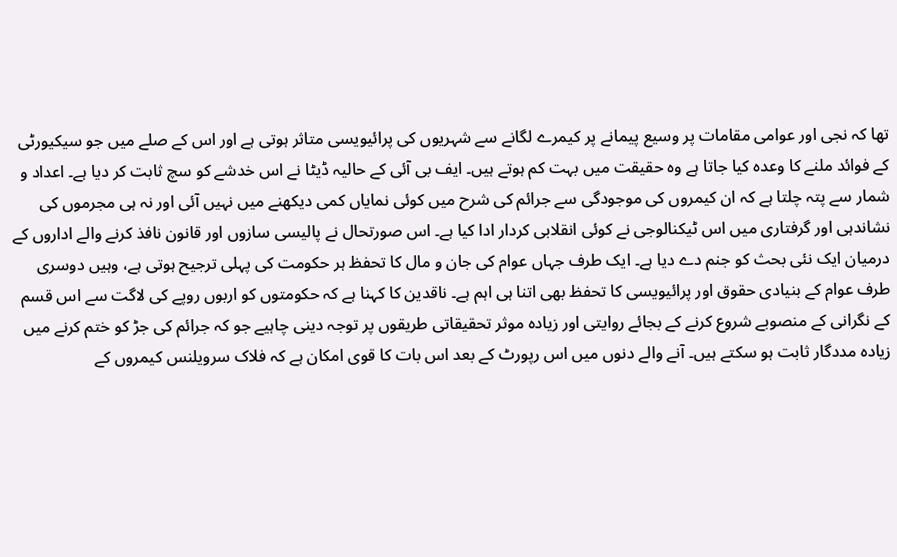تھا کہ نجی اور عوامی مقامات پر وسیع پیمانے پر کیمرے لگانے سے شہریوں کی پرائیویسی متاثر ہوتی ہے اور اس کے صلے میں جو سیکیورٹی کے فوائد ملنے کا وعدہ کیا جاتا ہے وہ حقیقت میں بہت کم ہوتے ہیں۔ ایف بی آئی کے حالیہ ڈیٹا نے اس خدشے کو سچ ثابت کر دیا ہے۔ اعداد و شمار سے پتہ چلتا ہے کہ ان کیمروں کی موجودگی سے جرائم کی شرح میں کوئی نمایاں کمی دیکھنے میں نہیں آئی اور نہ ہی مجرموں کی نشاندہی اور گرفتاری میں اس ٹیکنالوجی نے کوئی انقلابی کردار ادا کیا ہے۔ اس صورتحال نے پالیسی سازوں اور قانون نافذ کرنے والے اداروں کے درمیان ایک نئی بحث کو جنم دے دیا ہے۔ ایک طرف جہاں عوام کی جان و مال کا تحفظ ہر حکومت کی پہلی ترجیح ہوتی ہے، وہیں دوسری طرف عوام کے بنیادی حقوق اور پرائیویسی کا تحفظ بھی اتنا ہی اہم ہے۔ ناقدین کا کہنا ہے کہ حکومتوں کو اربوں روپے کی لاگت سے اس قسم کے نگرانی کے منصوبے شروع کرنے کے بجائے روایتی اور زیادہ موثر تحقیقاتی طریقوں پر توجہ دینی چاہیے جو کہ جرائم کی جڑ کو ختم کرنے میں زیادہ مددگار ثابت ہو سکتے ہیں۔ آنے والے دنوں میں اس رپورٹ کے بعد اس بات کا قوی امکان ہے کہ فلاک سرویلنس کیمروں کے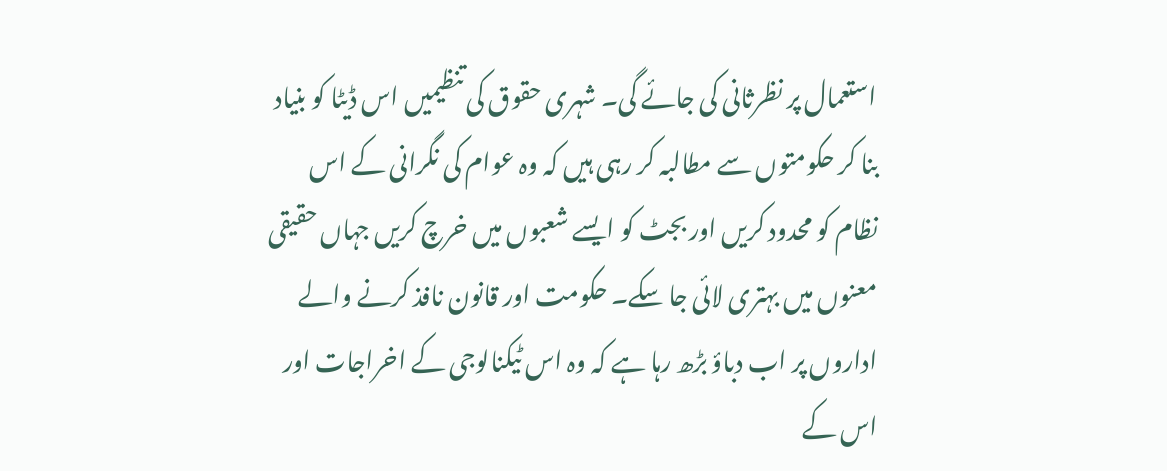استعمال پر نظرثانی کی جائے گی۔ شہری حقوق کی تنظیمیں اس ڈیٹا کو بنیاد بنا کر حکومتوں سے مطالبہ کر رہی ہیں کہ وہ عوام کی نگرانی کے اس نظام کو محدود کریں اور بجٹ کو ایسے شعبوں میں خرچ کریں جہاں حقیقی معنوں میں بہتری لائی جا سکے۔ حکومت اور قانون نافذ کرنے والے اداروں پر اب دباؤ بڑھ رہا ہے کہ وہ اس ٹیکنالوجی کے اخراجات اور اس کے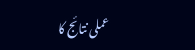عملی نتائج کا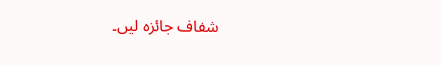شفاف جائزہ لیں۔